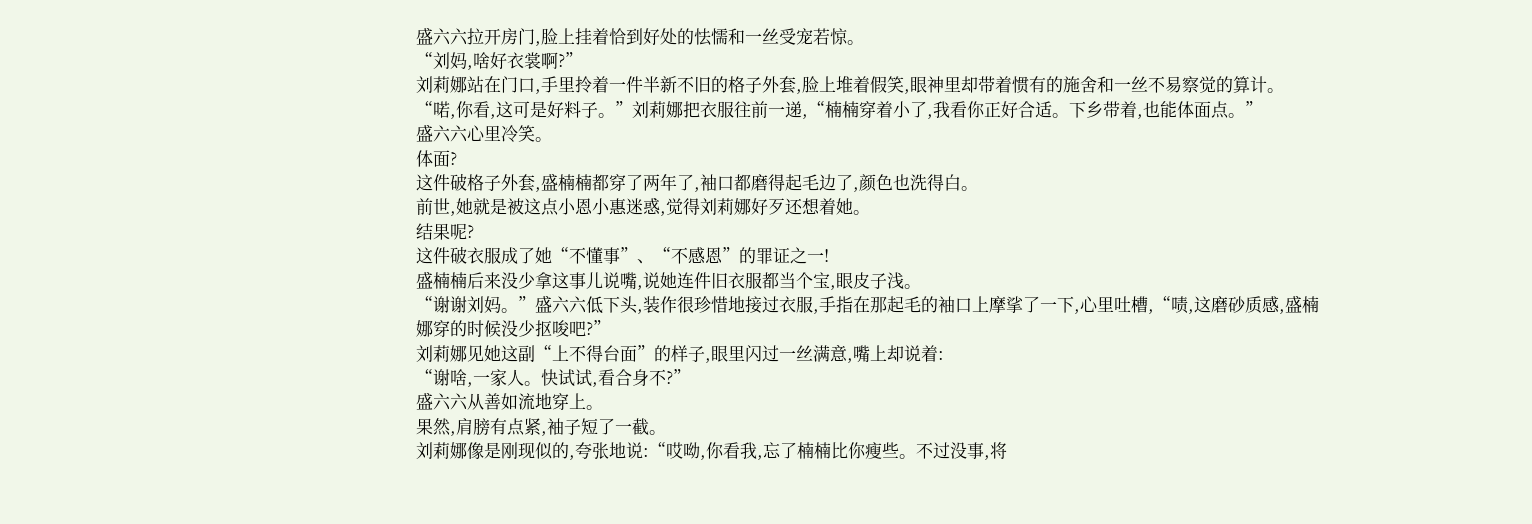盛六六拉开房门,脸上挂着恰到好处的怯懦和一丝受宠若惊。
“刘妈,啥好衣裳啊?”
刘莉娜站在门口,手里拎着一件半新不旧的格子外套,脸上堆着假笑,眼神里却带着惯有的施舍和一丝不易察觉的算计。
“喏,你看,这可是好料子。”刘莉娜把衣服往前一递,“楠楠穿着小了,我看你正好合适。下乡带着,也能体面点。”
盛六六心里冷笑。
体面?
这件破格子外套,盛楠楠都穿了两年了,袖口都磨得起毛边了,颜色也洗得白。
前世,她就是被这点小恩小惠迷惑,觉得刘莉娜好歹还想着她。
结果呢?
这件破衣服成了她“不懂事”、“不感恩”的罪证之一!
盛楠楠后来没少拿这事儿说嘴,说她连件旧衣服都当个宝,眼皮子浅。
“谢谢刘妈。”盛六六低下头,装作很珍惜地接过衣服,手指在那起毛的袖口上摩挲了一下,心里吐槽,“啧,这磨砂质感,盛楠娜穿的时候没少抠唆吧?”
刘莉娜见她这副“上不得台面”的样子,眼里闪过一丝满意,嘴上却说着:
“谢啥,一家人。快试试,看合身不?”
盛六六从善如流地穿上。
果然,肩膀有点紧,袖子短了一截。
刘莉娜像是刚现似的,夸张地说:“哎呦,你看我,忘了楠楠比你瘦些。不过没事,将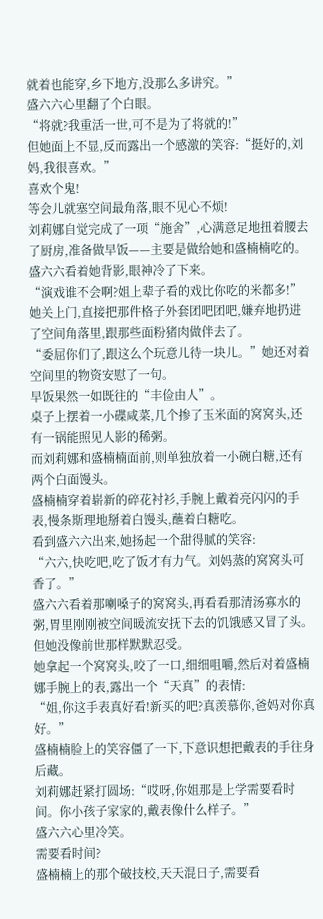就着也能穿,乡下地方,没那么多讲究。”
盛六六心里翻了个白眼。
“将就?我重活一世,可不是为了将就的!”
但她面上不显,反而露出一个感激的笑容:“挺好的,刘妈,我很喜欢。”
喜欢个鬼!
等会儿就塞空间最角落,眼不见心不烦!
刘莉娜自觉完成了一项“施舍”,心满意足地扭着腰去了厨房,准备做早饭——主要是做给她和盛楠楠吃的。
盛六六看着她背影,眼神冷了下来。
“演戏谁不会啊?姐上辈子看的戏比你吃的米都多!”
她关上门,直接把那件格子外套团吧团吧,嫌弃地扔进了空间角落里,跟那些面粉猪肉做伴去了。
“委屈你们了,跟这么个玩意儿待一块儿。”她还对着空间里的物资安慰了一句。
早饭果然一如既往的“丰俭由人”。
桌子上摆着一小碟咸菜,几个掺了玉米面的窝窝头,还有一锅能照见人影的稀粥。
而刘莉娜和盛楠楠面前,则单独放着一小碗白糖,还有两个白面馒头。
盛楠楠穿着崭新的碎花衬衫,手腕上戴着亮闪闪的手表,慢条斯理地掰着白馒头,蘸着白糖吃。
看到盛六六出来,她扬起一个甜得腻的笑容:
“六六,快吃吧,吃了饭才有力气。刘妈蒸的窝窝头可香了。”
盛六六看着那喇嗓子的窝窝头,再看看那清汤寡水的粥,胃里刚刚被空间暖流安抚下去的饥饿感又冒了头。
但她没像前世那样默默忍受。
她拿起一个窝窝头,咬了一口,细细咀嚼,然后对着盛楠娜手腕上的表,露出一个“天真”的表情:
“姐,你这手表真好看!新买的吧?真羡慕你,爸妈对你真好。”
盛楠楠脸上的笑容僵了一下,下意识想把戴表的手往身后藏。
刘莉娜赶紧打圆场:“哎呀,你姐那是上学需要看时间。你小孩子家家的,戴表像什么样子。”
盛六六心里冷笑。
需要看时间?
盛楠楠上的那个破技校,天天混日子,需要看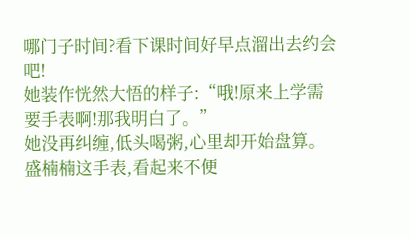哪门子时间?看下课时间好早点溜出去约会吧!
她装作恍然大悟的样子:“哦!原来上学需要手表啊!那我明白了。”
她没再纠缠,低头喝粥,心里却开始盘算。
盛楠楠这手表,看起来不便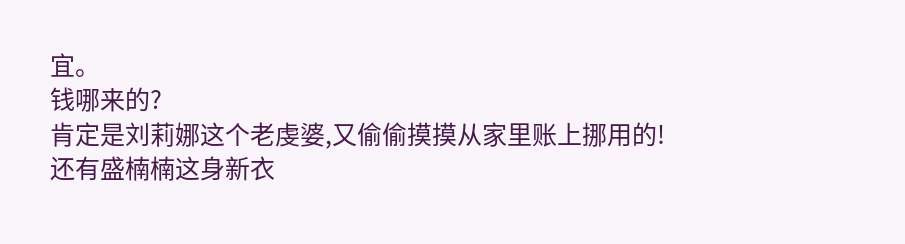宜。
钱哪来的?
肯定是刘莉娜这个老虔婆,又偷偷摸摸从家里账上挪用的!
还有盛楠楠这身新衣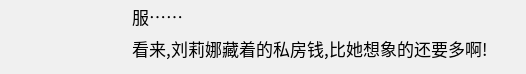服……
看来,刘莉娜藏着的私房钱,比她想象的还要多啊!